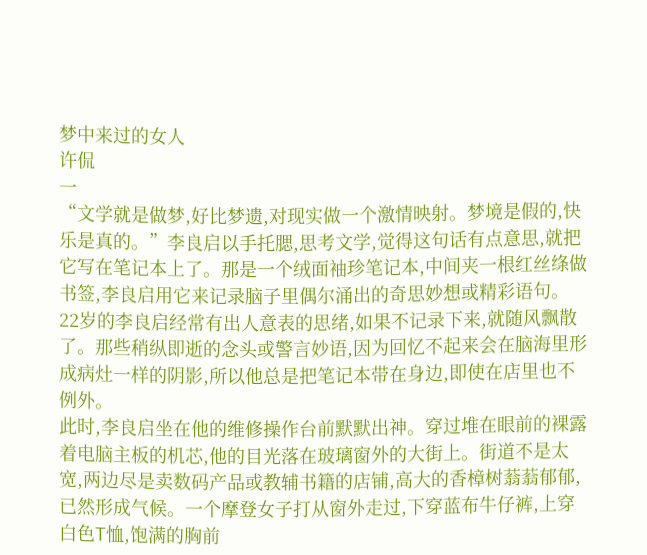梦中来过的女人
许侃
一
“文学就是做梦,好比梦遗,对现实做一个激情映射。梦境是假的,快乐是真的。”李良启以手托腮,思考文学,觉得这句话有点意思,就把它写在笔记本上了。那是一个绒面袖珍笔记本,中间夹一根红丝绦做书签,李良启用它来记录脑子里偶尔涌出的奇思妙想或精彩语句。
22岁的李良启经常有出人意表的思绪,如果不记录下来,就随风飘散了。那些稍纵即逝的念头或警言妙语,因为回忆不起来会在脑海里形成病灶一样的阴影,所以他总是把笔记本带在身边,即使在店里也不例外。
此时,李良启坐在他的维修操作台前默默出神。穿过堆在眼前的裸露着电脑主板的机芯,他的目光落在玻璃窗外的大街上。街道不是太宽,两边尽是卖数码产品或教辅书籍的店铺,高大的香樟树蓊蓊郁郁,已然形成气候。一个摩登女子打从窗外走过,下穿蓝布牛仔裤,上穿白色T恤,饱满的胸前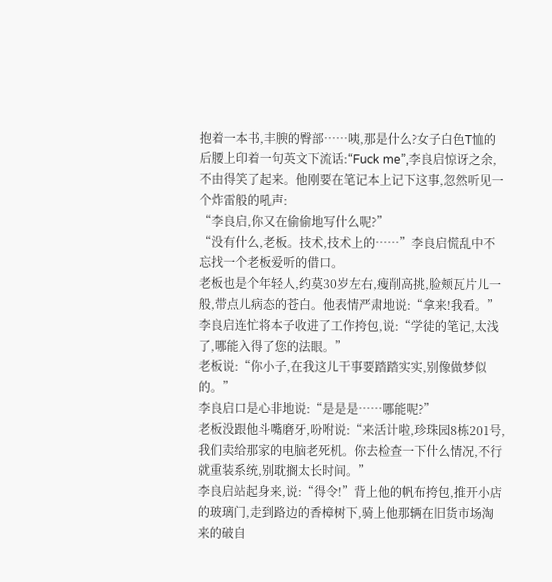抱着一本书,丰腴的臀部……咦,那是什么?女子白色T恤的后腰上印着一句英文下流话:“Fuck me”,李良启惊讶之余,不由得笑了起来。他刚要在笔记本上记下这事,忽然听见一个炸雷般的吼声:
“李良启,你又在偷偷地写什么呢?”
“没有什么,老板。技术,技术上的……”李良启慌乱中不忘找一个老板爱听的借口。
老板也是个年轻人,约莫30岁左右,瘦削高挑,脸颊瓦片儿一般,带点儿病态的苍白。他表情严肃地说:“拿来!我看。”
李良启连忙将本子收进了工作挎包,说:“学徒的笔记,太浅了,哪能入得了您的法眼。”
老板说:“你小子,在我这儿干事要踏踏实实,别像做梦似的。”
李良启口是心非地说:“是是是……哪能呢?”
老板没跟他斗嘴磨牙,吩咐说:“来活计啦,珍珠园8栋201号,我们卖给那家的电脑老死机。你去检查一下什么情况,不行就重装系统,别耽搁太长时间。”
李良启站起身来,说:“得令!”背上他的帆布挎包,推开小店的玻璃门,走到路边的香樟树下,骑上他那辆在旧货市场淘来的破自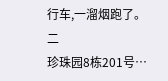行车,一溜烟跑了。
二
珍珠园8栋201号…